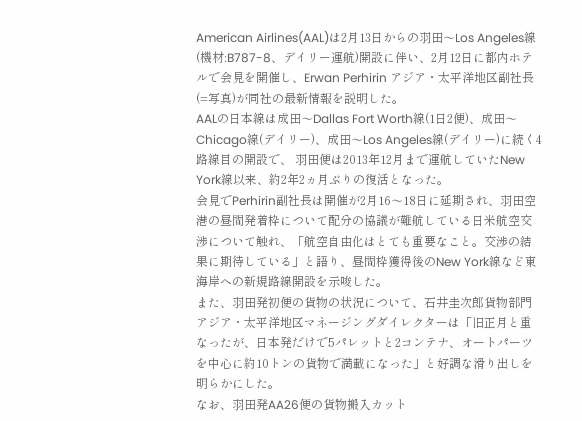American Airlines(AAL)は2月13日からの羽田〜Los Angeles線(機材:B787-8、デイリー運航)開設に伴い、2月12日に都内ホテルで会見を開催し、Erwan Perhirin アジア・太平洋地区副社長(=写真)が同社の最新情報を説明した。
AALの日本線は成田〜Dallas Fort Worth線(1日2便)、成田〜Chicago線(デイリー)、成田〜Los Angeles線(デイリー)に続く4路線目の開設で、 羽田便は2013年12月まで運航していたNew York線以来、約2年2ヵ月ぶりの復活となった。
会見でPerhirin副社長は開催が2月16〜18日に延期され、羽田空港の昼間発着枠について配分の協議が難航している日米航空交渉について触れ、「航空自由化はとても重要なこと。交渉の結果に期待している」と語り、昼間枠獲得後のNew York線など東海岸への新規路線開設を示唆した。
また、羽田発初便の貨物の状況について、石井圭次郎貨物部門アジア・太平洋地区マネージングダイレクターは「旧正月と重なったが、日本発だけで5パレットと2コンテナ、オートパーツを中心に約10トンの貨物で満載になった」と好調な滑り出しを明らかにした。
なお、羽田発AA26便の貨物搬入カット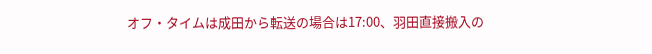オフ・タイムは成田から転送の場合は17:00、羽田直接搬入の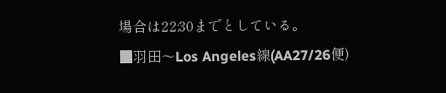場合は22:30までとしている。
■羽田〜Los Angeles線(AA27/26便)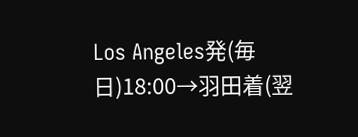Los Angeles発(毎日)18:00→羽田着(翌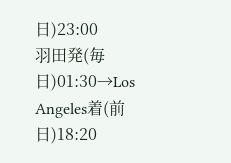日)23:00
羽田発(毎日)01:30→Los Angeles着(前日)18:20